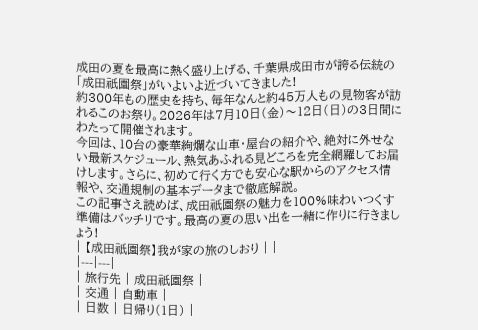成田の夏を最高に熱く盛り上げる、千葉県成田市が誇る伝統の「成田祇園祭」がいよいよ近づいてきました!
約300年もの歴史を持ち、毎年なんと約45万人もの見物客が訪れるこのお祭り。2026年は7月10日(金)〜12日(日)の3日間にわたって開催されます。
今回は、10台の豪華絢爛な山車・屋台の紹介や、絶対に外せない最新スケジュール、熱気あふれる見どころを完全網羅してお届けします。さらに、初めて行く方でも安心な駅からのアクセス情報や、交通規制の基本データまで徹底解説。
この記事さえ読めば、成田祇園祭の魅力を100%味わいつくす準備はバッチリです。最高の夏の思い出を一緒に作りに行きましょう!
| 【成田祇園祭】我が家の旅のしおり | |
|---|---|
| 旅行先 | 成田祇園祭 |
| 交通 | 自動車 |
| 日数 | 日帰り(1日) |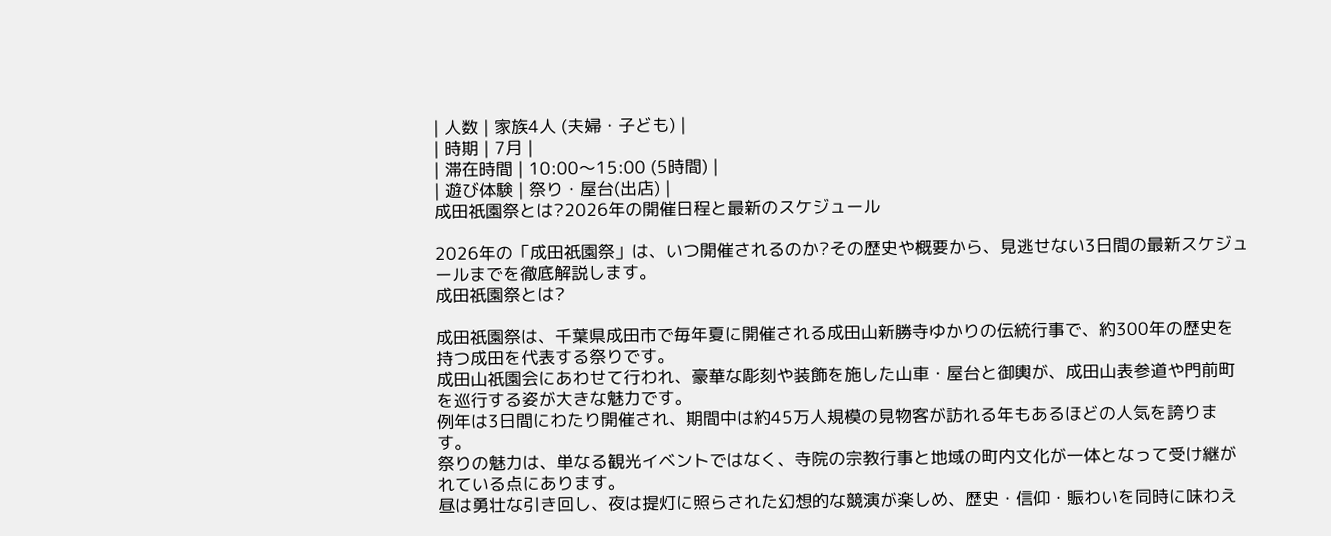| 人数 | 家族4人 (夫婦・子ども) |
| 時期 | 7月 |
| 滞在時間 | 10:00〜15:00 (5時間) |
| 遊び体験 | 祭り・屋台(出店) |
成田祇園祭とは?2026年の開催日程と最新のスケジュール

2026年の「成田祇園祭」は、いつ開催されるのか?その歴史や概要から、見逃せない3日間の最新スケジュールまでを徹底解説します。
成田祇園祭とは?

成田祇園祭は、千葉県成田市で毎年夏に開催される成田山新勝寺ゆかりの伝統行事で、約300年の歴史を持つ成田を代表する祭りです。
成田山祇園会にあわせて行われ、豪華な彫刻や装飾を施した山車・屋台と御輿が、成田山表参道や門前町を巡行する姿が大きな魅力です。
例年は3日間にわたり開催され、期間中は約45万人規模の見物客が訪れる年もあるほどの人気を誇ります。
祭りの魅力は、単なる観光イベントではなく、寺院の宗教行事と地域の町内文化が一体となって受け継がれている点にあります。
昼は勇壮な引き回し、夜は提灯に照らされた幻想的な競演が楽しめ、歴史・信仰・賑わいを同時に味わえ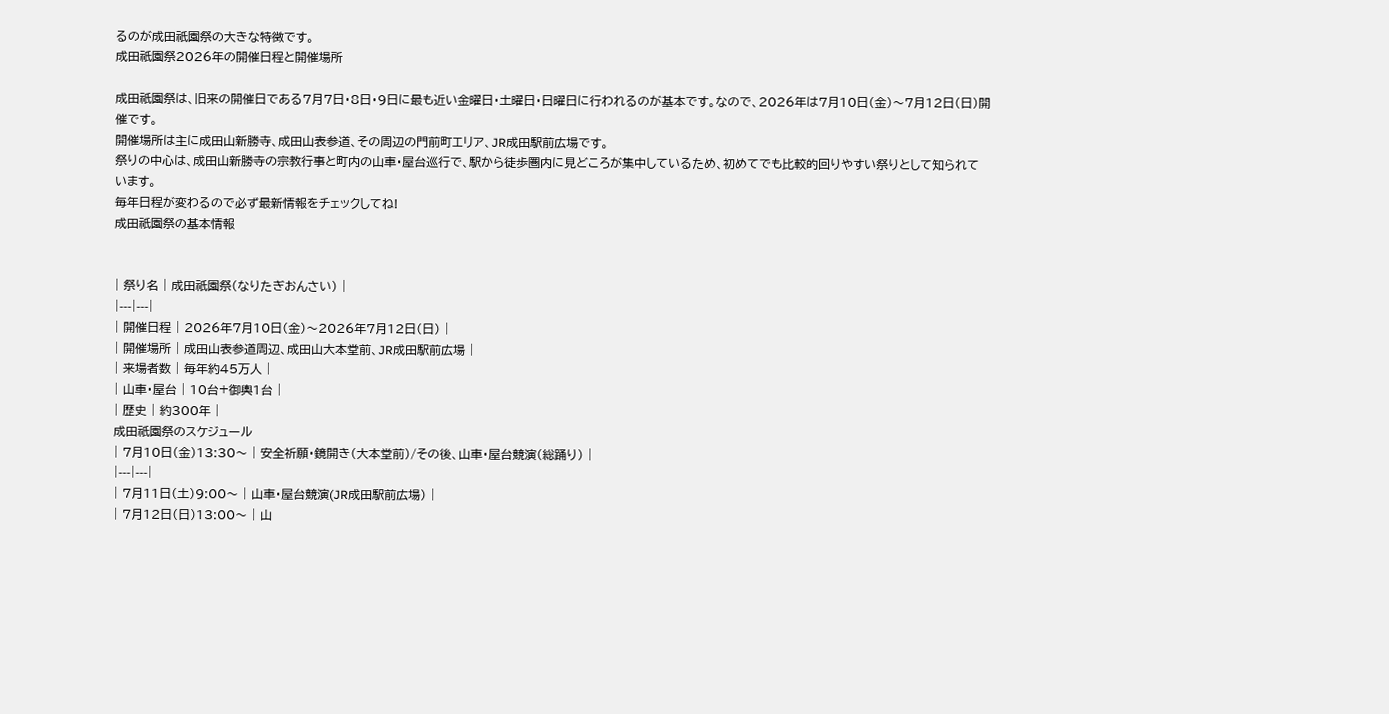るのが成田祇園祭の大きな特徴です。
成田祇園祭2026年の開催日程と開催場所

成田祇園祭は、旧来の開催日である7月7日・8日・9日に最も近い金曜日・土曜日・日曜日に行われるのが基本です。なので、2026年は7月10日(金)〜7月12日(日)開催です。
開催場所は主に成田山新勝寺、成田山表参道、その周辺の門前町エリア、JR成田駅前広場です。
祭りの中心は、成田山新勝寺の宗教行事と町内の山車・屋台巡行で、駅から徒歩圏内に見どころが集中しているため、初めてでも比較的回りやすい祭りとして知られています。
毎年日程が変わるので必ず最新情報をチェックしてね!
成田祇園祭の基本情報


| 祭り名 | 成田祇園祭(なりたぎおんさい) |
|---|---|
| 開催日程 | 2026年7月10日(金)〜2026年7月12日(日) |
| 開催場所 | 成田山表参道周辺、成田山大本堂前、JR成田駅前広場 |
| 来場者数 | 毎年約45万人 |
| 山車・屋台 | 10台+御輿1台 |
| 歴史 | 約300年 |
成田祇園祭のスケジュール
| 7月10日(金)13:30〜 | 安全祈願・鏡開き(大本堂前)/その後、山車・屋台競演(総踊り) |
|---|---|
| 7月11日(土)9:00〜 | 山車・屋台競演(JR成田駅前広場) |
| 7月12日(日)13:00〜 | 山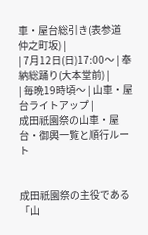車・屋台総引き(表参道 仲之町坂) |
| 7月12日(日)17:00〜 | 奉納総踊り(大本堂前) |
| 毎晩19時頃〜 | 山車・屋台ライトアップ |
成田祇園祭の山車・屋台・御輿一覧と順行ルート


成田祇園祭の主役である「山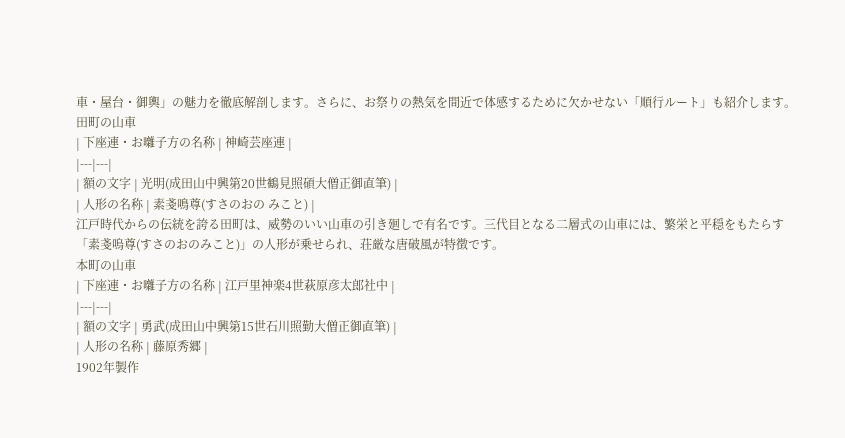車・屋台・御輿」の魅力を徹底解剖します。さらに、お祭りの熱気を間近で体感するために欠かせない「順行ルート」も紹介します。
田町の山車
| 下座連・お囃子方の名称 | 神崎芸座連 |
|---|---|
| 額の文字 | 光明(成田山中興第20世鶴見照碩大僧正御直筆) |
| 人形の名称 | 素戔鳴尊(すさのおの みこと) |
江戸時代からの伝統を誇る田町は、威勢のいい山車の引き廻しで有名です。三代目となる二層式の山車には、繁栄と平穏をもたらす「素戔嗚尊(すさのおのみこと)」の人形が乗せられ、荘厳な唐破風が特徴です。
本町の山車
| 下座連・お囃子方の名称 | 江戸里神楽4世萩原彦太郎社中 |
|---|---|
| 額の文字 | 勇武(成田山中興第15世石川照勤大僧正御直筆) |
| 人形の名称 | 藤原秀郷 |
1902年製作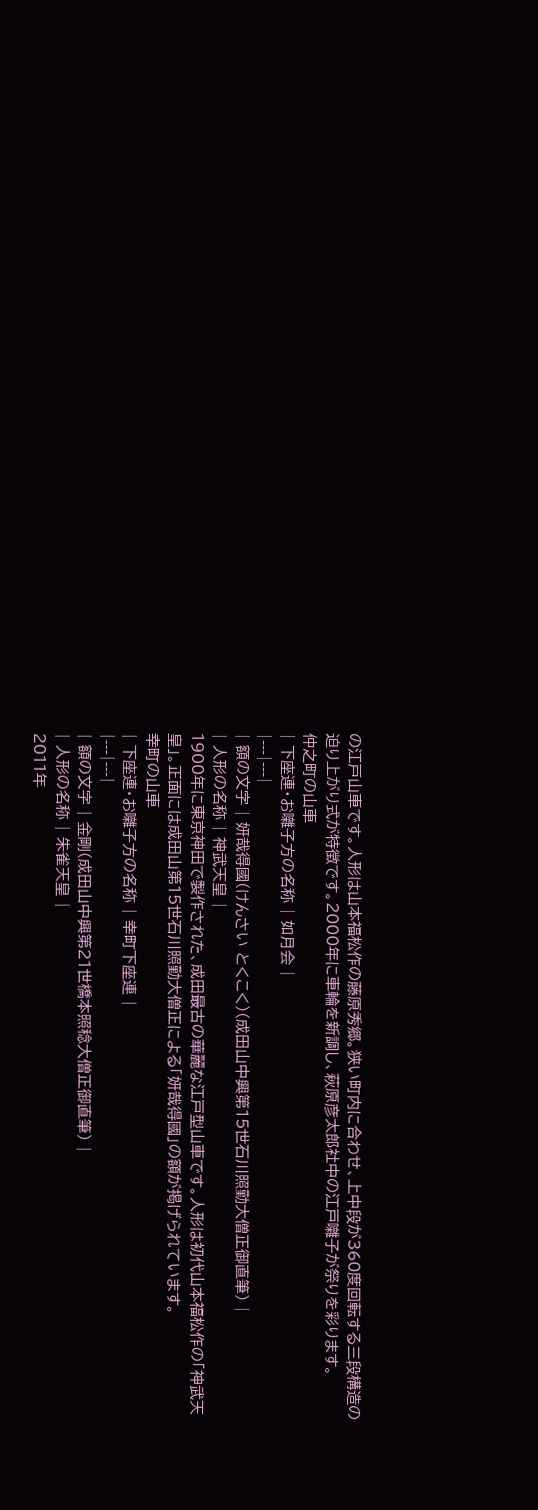の江戸山車です。人形は山本福松作の藤原秀郷。狭い町内に合わせ、上中段が360度回転する三段構造の迫り上がり式が特徴です。2000年に車輪を新調し、萩原彦太郎社中の江戸囃子が祭りを彩ります。
仲之町の山車
| 下座連・お囃子方の名称 | 如月会 |
|---|---|
| 額の文字 | 妍哉得國(けんさい とくこく)(成田山中興第15世石川照勤大僧正御直筆) |
| 人形の名称 | 神武天皇 |
1900年に東京神田で製作された、成田最古の華麗な江戸型山車です。人形は初代山本福松作の「神武天皇」。正面には成田山第15世石川照勤大僧正による「妍哉得國」の額が掲げられています。
幸町の山車
| 下座連・お囃子方の名称 | 幸町下座連 |
|---|---|
| 額の文字 | 金剛(成田山中興第21世橋本照稔大僧正御直筆) |
| 人形の名称 | 朱雀天皇 |
2011年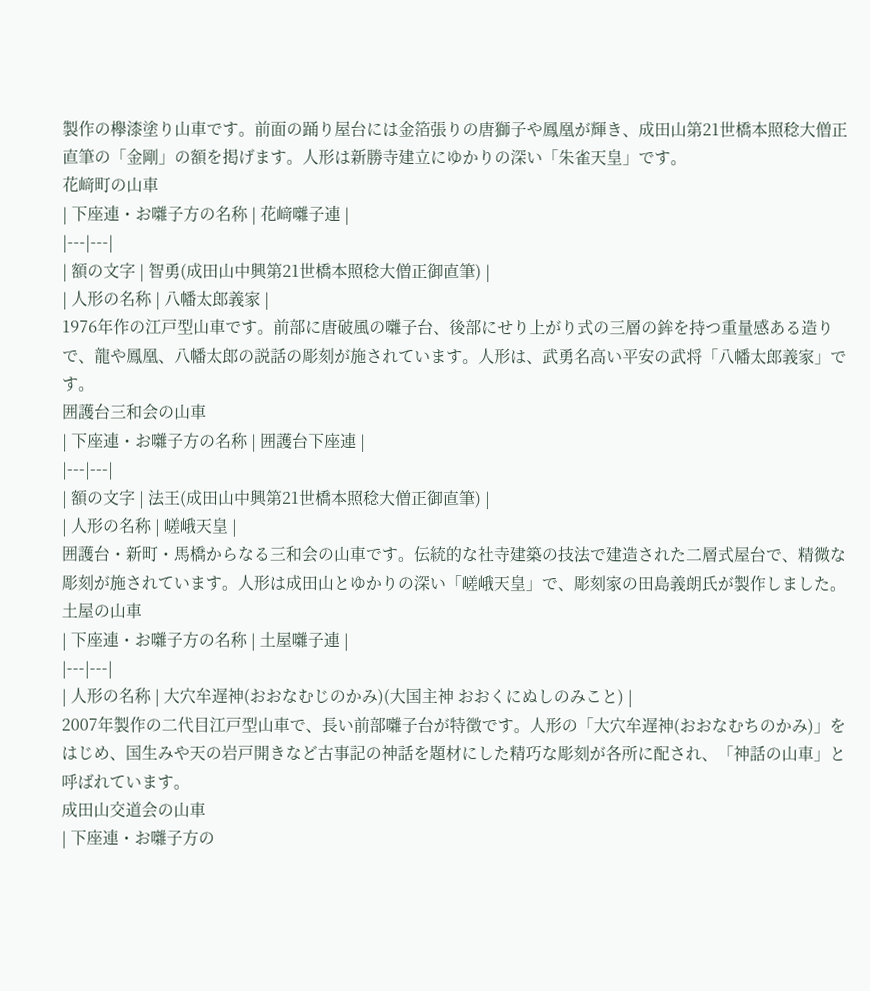製作の欅漆塗り山車です。前面の踊り屋台には金箔張りの唐獅子や鳳凰が輝き、成田山第21世橋本照稔大僧正直筆の「金剛」の額を掲げます。人形は新勝寺建立にゆかりの深い「朱雀天皇」です。
花﨑町の山車
| 下座連・お囃子方の名称 | 花﨑囃子連 |
|---|---|
| 額の文字 | 智勇(成田山中興第21世橋本照稔大僧正御直筆) |
| 人形の名称 | 八幡太郎義家 |
1976年作の江戸型山車です。前部に唐破風の囃子台、後部にせり上がり式の三層の鉾を持つ重量感ある造りで、龍や鳳凰、八幡太郎の説話の彫刻が施されています。人形は、武勇名高い平安の武将「八幡太郎義家」です。
囲護台三和会の山車
| 下座連・お囃子方の名称 | 囲護台下座連 |
|---|---|
| 額の文字 | 法王(成田山中興第21世橋本照稔大僧正御直筆) |
| 人形の名称 | 嵯峨天皇 |
囲護台・新町・馬橋からなる三和会の山車です。伝統的な社寺建築の技法で建造された二層式屋台で、精微な彫刻が施されています。人形は成田山とゆかりの深い「嵯峨天皇」で、彫刻家の田島義朗氏が製作しました。
土屋の山車
| 下座連・お囃子方の名称 | 土屋囃子連 |
|---|---|
| 人形の名称 | 大穴牟遅神(おおなむじのかみ)(大国主神 おおくにぬしのみこと) |
2007年製作の二代目江戸型山車で、長い前部囃子台が特徴です。人形の「大穴牟遅神(おおなむちのかみ)」をはじめ、国生みや天の岩戸開きなど古事記の神話を題材にした精巧な彫刻が各所に配され、「神話の山車」と呼ばれています。
成田山交道会の山車
| 下座連・お囃子方の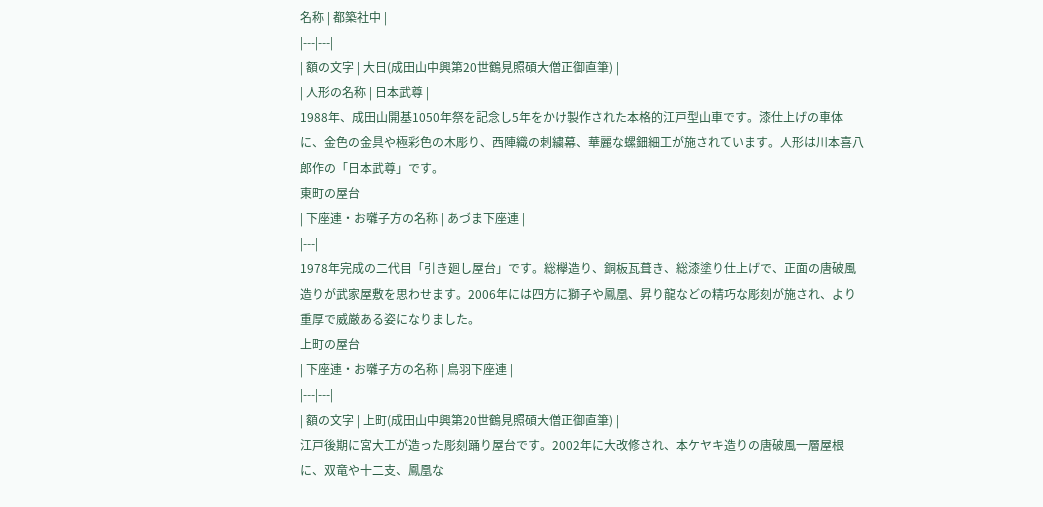名称 | 都築社中 |
|---|---|
| 額の文字 | 大日(成田山中興第20世鶴見照碩大僧正御直筆) |
| 人形の名称 | 日本武尊 |
1988年、成田山開基1050年祭を記念し5年をかけ製作された本格的江戸型山車です。漆仕上げの車体に、金色の金具や極彩色の木彫り、西陣織の刺繍幕、華麗な螺鈿細工が施されています。人形は川本喜八郎作の「日本武尊」です。
東町の屋台
| 下座連・お囃子方の名称 | あづま下座連 |
|---|
1978年完成の二代目「引き廻し屋台」です。総欅造り、銅板瓦葺き、総漆塗り仕上げで、正面の唐破風造りが武家屋敷を思わせます。2006年には四方に獅子や鳳凰、昇り龍などの精巧な彫刻が施され、より重厚で威厳ある姿になりました。
上町の屋台
| 下座連・お囃子方の名称 | 鳥羽下座連 |
|---|---|
| 額の文字 | 上町(成田山中興第20世鶴見照碩大僧正御直筆) |
江戸後期に宮大工が造った彫刻踊り屋台です。2002年に大改修され、本ケヤキ造りの唐破風一層屋根に、双竜や十二支、鳳凰な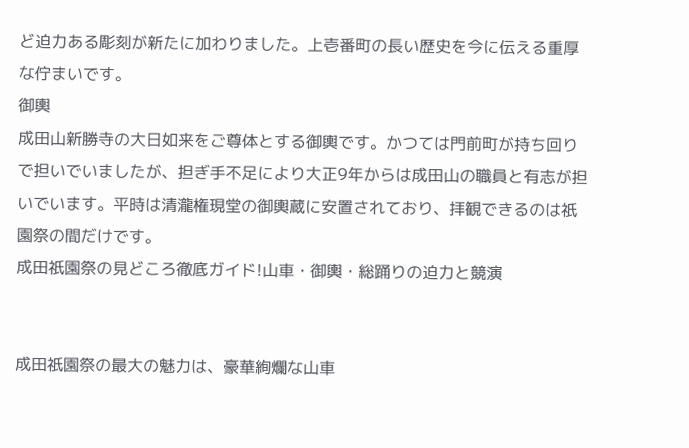ど迫力ある彫刻が新たに加わりました。上壱番町の長い歴史を今に伝える重厚な佇まいです。
御輿
成田山新勝寺の大日如来をご尊体とする御輿です。かつては門前町が持ち回りで担いでいましたが、担ぎ手不足により大正9年からは成田山の職員と有志が担いでいます。平時は清瀧権現堂の御輿蔵に安置されており、拝観できるのは祇園祭の間だけです。
成田祇園祭の見どころ徹底ガイド!山車・御輿・総踊りの迫力と競演


成田祇園祭の最大の魅力は、豪華絢爛な山車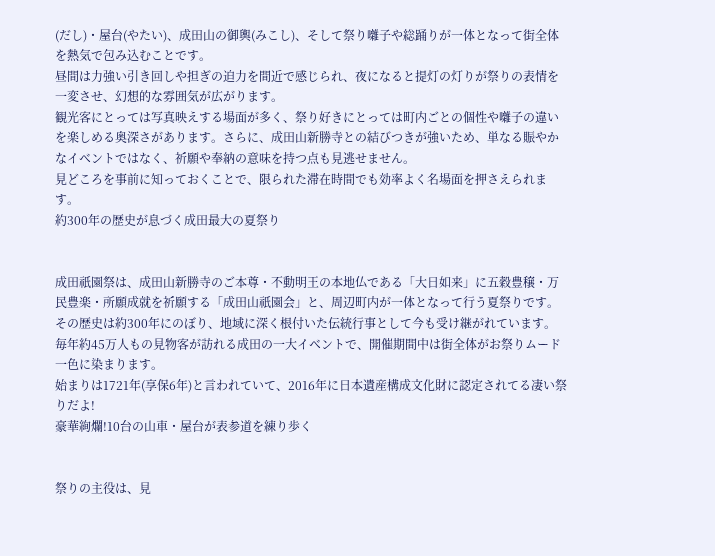(だし)・屋台(やたい)、成田山の御輿(みこし)、そして祭り囃子や総踊りが一体となって街全体を熱気で包み込むことです。
昼間は力強い引き回しや担ぎの迫力を間近で感じられ、夜になると提灯の灯りが祭りの表情を一変させ、幻想的な雰囲気が広がります。
観光客にとっては写真映えする場面が多く、祭り好きにとっては町内ごとの個性や囃子の違いを楽しめる奥深さがあります。さらに、成田山新勝寺との結びつきが強いため、単なる賑やかなイベントではなく、祈願や奉納の意味を持つ点も見逃せません。
見どころを事前に知っておくことで、限られた滞在時間でも効率よく名場面を押さえられます。
約300年の歴史が息づく成田最大の夏祭り


成田祇園祭は、成田山新勝寺のご本尊・不動明王の本地仏である「大日如来」に五穀豊穣・万民豊楽・所願成就を祈願する「成田山祇園会」と、周辺町内が一体となって行う夏祭りです。
その歴史は約300年にのぼり、地域に深く根付いた伝統行事として今も受け継がれています。毎年約45万人もの見物客が訪れる成田の一大イベントで、開催期間中は街全体がお祭りムード一色に染まります。
始まりは1721年(享保6年)と言われていて、2016年に日本遺産構成文化財に認定されてる凄い祭りだよ!
豪華絢爛!10台の山車・屋台が表参道を練り歩く


祭りの主役は、見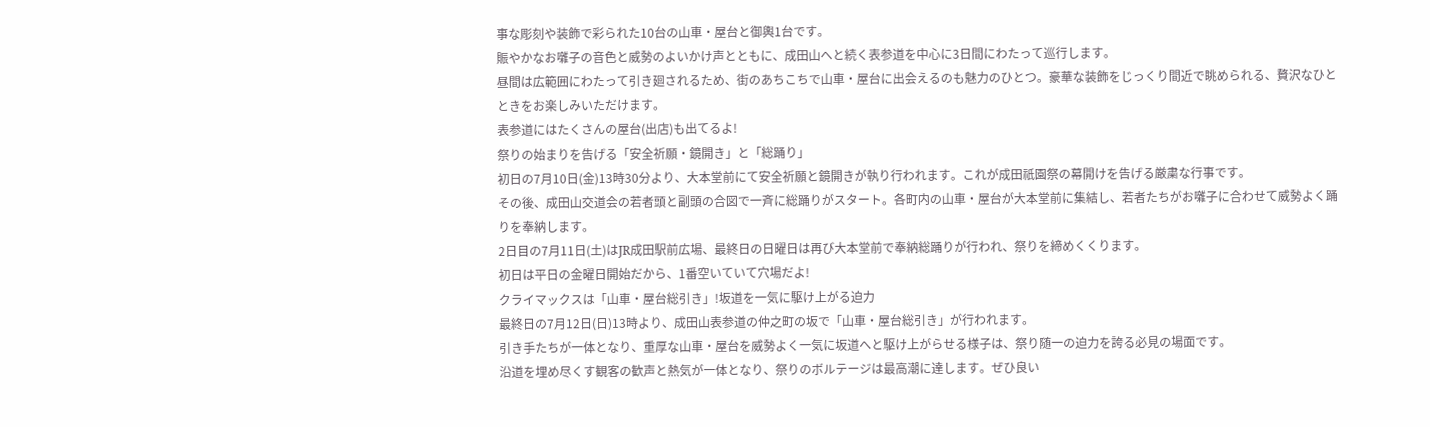事な彫刻や装飾で彩られた10台の山車・屋台と御輿1台です。
賑やかなお囃子の音色と威勢のよいかけ声とともに、成田山へと続く表参道を中心に3日間にわたって巡行します。
昼間は広範囲にわたって引き廻されるため、街のあちこちで山車・屋台に出会えるのも魅力のひとつ。豪華な装飾をじっくり間近で眺められる、贅沢なひとときをお楽しみいただけます。
表参道にはたくさんの屋台(出店)も出てるよ!
祭りの始まりを告げる「安全祈願・鏡開き」と「総踊り」
初日の7月10日(金)13時30分より、大本堂前にて安全祈願と鏡開きが執り行われます。これが成田祇園祭の幕開けを告げる厳粛な行事です。
その後、成田山交道会の若者頭と副頭の合図で一斉に総踊りがスタート。各町内の山車・屋台が大本堂前に集結し、若者たちがお囃子に合わせて威勢よく踊りを奉納します。
2日目の7月11日(土)はJR成田駅前広場、最終日の日曜日は再び大本堂前で奉納総踊りが行われ、祭りを締めくくります。
初日は平日の金曜日開始だから、1番空いていて穴場だよ!
クライマックスは「山車・屋台総引き」!坂道を一気に駆け上がる迫力
最終日の7月12日(日)13時より、成田山表参道の仲之町の坂で「山車・屋台総引き」が行われます。
引き手たちが一体となり、重厚な山車・屋台を威勢よく一気に坂道へと駆け上がらせる様子は、祭り随一の迫力を誇る必見の場面です。
沿道を埋め尽くす観客の歓声と熱気が一体となり、祭りのボルテージは最高潮に達します。ぜひ良い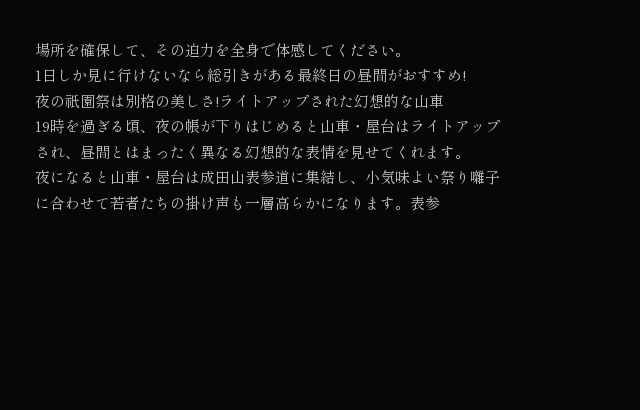場所を確保して、その迫力を全身で体感してください。
1日しか見に行けないなら総引きがある最終日の昼間がおすすめ!
夜の祇園祭は別格の美しさ!ライトアップされた幻想的な山車
19時を過ぎる頃、夜の帳が下りはじめると山車・屋台はライトアップされ、昼間とはまったく異なる幻想的な表情を見せてくれます。
夜になると山車・屋台は成田山表参道に集結し、小気味よい祭り囃子に合わせて若者たちの掛け声も一層高らかになります。表参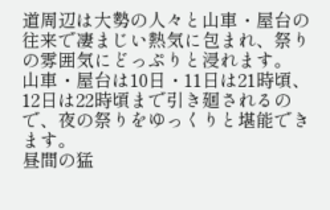道周辺は大勢の人々と山車・屋台の往来で凄まじい熱気に包まれ、祭りの雰囲気にどっぷりと浸れます。
山車・屋台は10日・11日は21時頃、12日は22時頃まで引き廻されるので、夜の祭りをゆっくりと堪能できます。
昼間の猛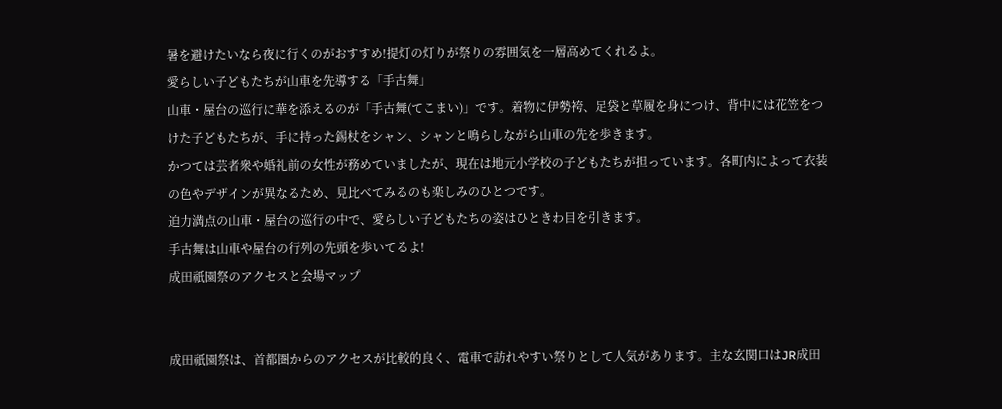暑を避けたいなら夜に行くのがおすすめ!提灯の灯りが祭りの雰囲気を一層高めてくれるよ。
愛らしい子どもたちが山車を先導する「手古舞」
山車・屋台の巡行に華を添えるのが「手古舞(てこまい)」です。着物に伊勢袴、足袋と草履を身につけ、背中には花笠をつけた子どもたちが、手に持った錫杖をシャン、シャンと鳴らしながら山車の先を歩きます。
かつては芸者衆や婚礼前の女性が務めていましたが、現在は地元小学校の子どもたちが担っています。各町内によって衣装の色やデザインが異なるため、見比べてみるのも楽しみのひとつです。
迫力満点の山車・屋台の巡行の中で、愛らしい子どもたちの姿はひときわ目を引きます。
手古舞は山車や屋台の行列の先頭を歩いてるよ!
成田祇園祭のアクセスと会場マップ


成田祇園祭は、首都圏からのアクセスが比較的良く、電車で訪れやすい祭りとして人気があります。主な玄関口はJR成田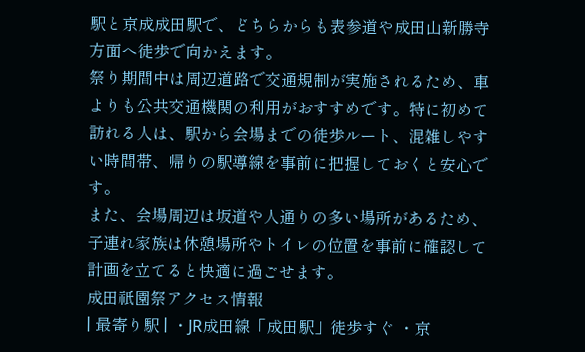駅と京成成田駅で、どちらからも表参道や成田山新勝寺方面へ徒歩で向かえます。
祭り期間中は周辺道路で交通規制が実施されるため、車よりも公共交通機関の利用がおすすめです。特に初めて訪れる人は、駅から会場までの徒歩ルート、混雑しやすい時間帯、帰りの駅導線を事前に把握しておくと安心です。
また、会場周辺は坂道や人通りの多い場所があるため、子連れ家族は休憩場所やトイレの位置を事前に確認して計画を立てると快適に過ごせます。
成田祇園祭アクセス情報
| 最寄り駅 | ・JR成田線「成田駅」徒歩すぐ ・京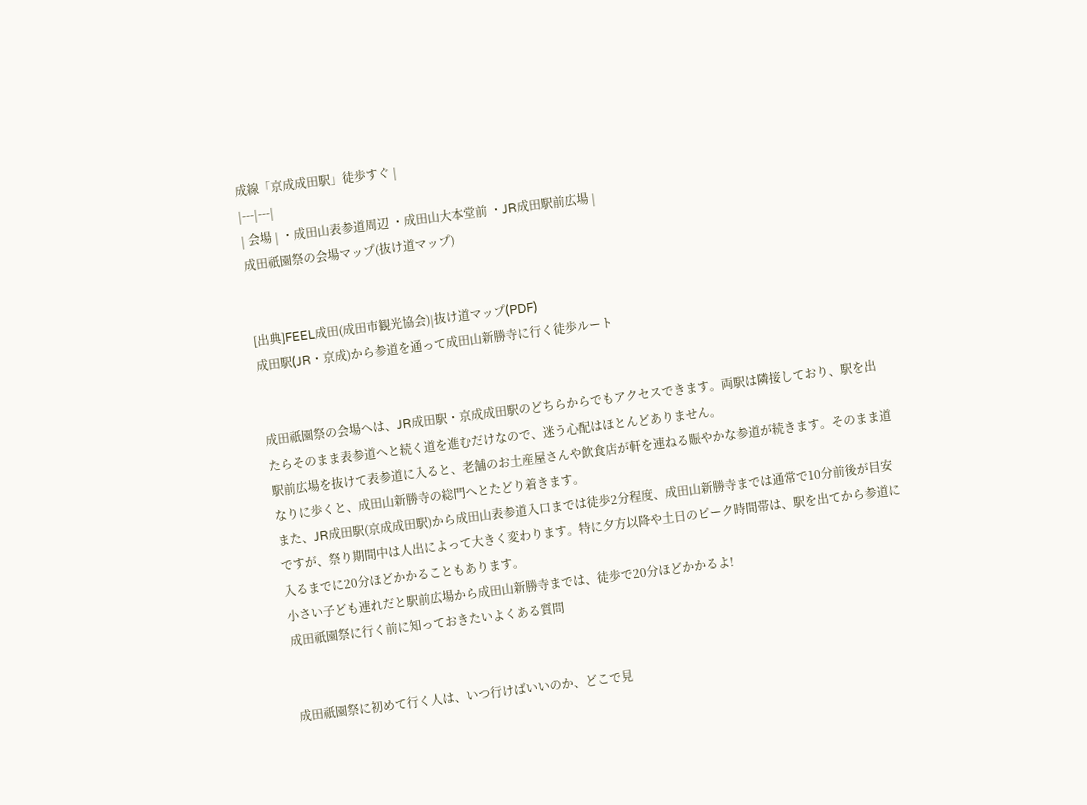成線「京成成田駅」徒歩すぐ |
|---|---|
| 会場 | ・成田山表参道周辺 ・成田山大本堂前 ・JR成田駅前広場 |
成田祇園祭の会場マップ(抜け道マップ)


[出典]FEEL成田(成田市観光協会)|抜け道マップ(PDF)
成田駅(JR・京成)から参道を通って成田山新勝寺に行く徒歩ルート


成田祇園祭の会場へは、JR成田駅・京成成田駅のどちらからでもアクセスできます。両駅は隣接しており、駅を出たらそのまま表参道へと続く道を進むだけなので、迷う心配はほとんどありません。
駅前広場を抜けて表参道に入ると、老舗のお土産屋さんや飲食店が軒を連ねる賑やかな参道が続きます。そのまま道なりに歩くと、成田山新勝寺の総門へとたどり着きます。
また、JR成田駅(京成成田駅)から成田山表参道入口までは徒歩2分程度、成田山新勝寺までは通常で10分前後が目安ですが、祭り期間中は人出によって大きく変わります。特に夕方以降や土日のピーク時間帯は、駅を出てから参道に入るまでに20分ほどかかることもあります。
小さい子ども連れだと駅前広場から成田山新勝寺までは、徒歩で20分ほどかかるよ!
成田祇園祭に行く前に知っておきたいよくある質問


成田祇園祭に初めて行く人は、いつ行けばいいのか、どこで見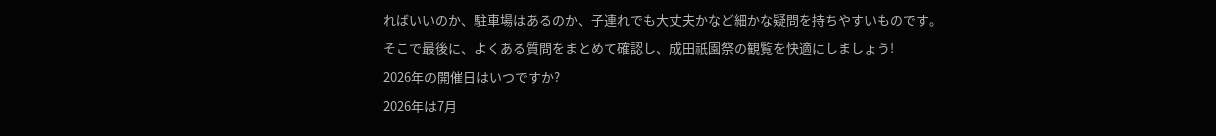ればいいのか、駐車場はあるのか、子連れでも大丈夫かなど細かな疑問を持ちやすいものです。
そこで最後に、よくある質問をまとめて確認し、成田祇園祭の観覧を快適にしましょう!
2026年の開催日はいつですか?
2026年は7月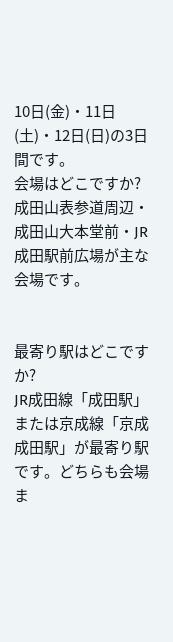10日(金)・11日(土)・12日(日)の3日間です。
会場はどこですか?
成田山表参道周辺・成田山大本堂前・JR成田駅前広場が主な会場です。


最寄り駅はどこですか?
JR成田線「成田駅」または京成線「京成成田駅」が最寄り駅です。どちらも会場ま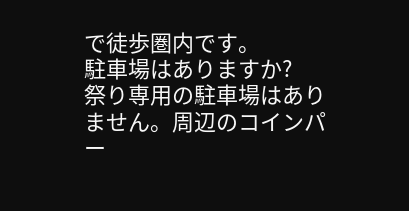で徒歩圏内です。
駐車場はありますか?
祭り専用の駐車場はありません。周辺のコインパー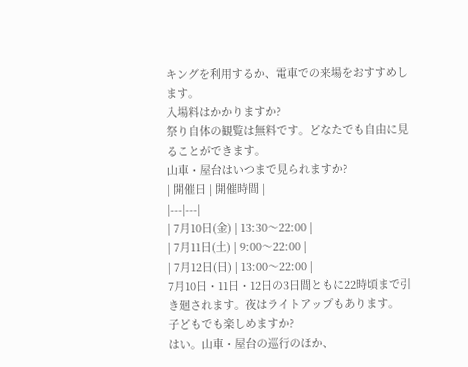キングを利用するか、電車での来場をおすすめします。
入場料はかかりますか?
祭り自体の観覧は無料です。どなたでも自由に見ることができます。
山車・屋台はいつまで見られますか?
| 開催日 | 開催時間 |
|---|---|
| 7月10日(金) | 13:30〜22:00 |
| 7月11日(土) | 9:00〜22:00 |
| 7月12日(日) | 13:00〜22:00 |
7月10日・11日・12日の3日間ともに22時頃まで引き廻されます。夜はライトアップもあります。
子どもでも楽しめますか?
はい。山車・屋台の巡行のほか、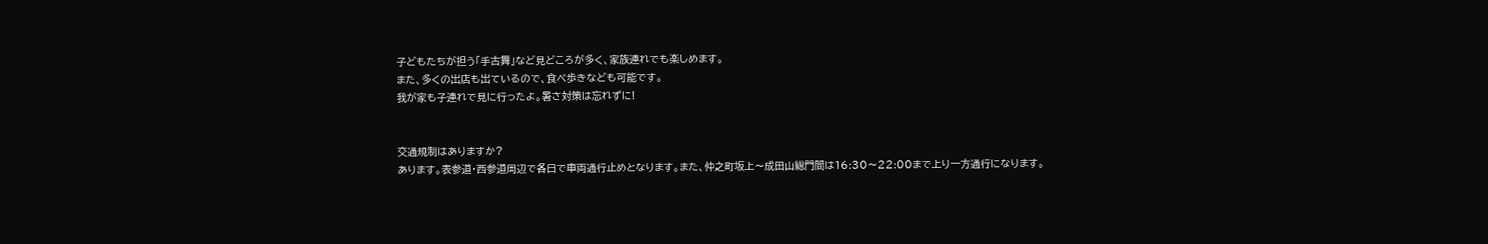子どもたちが担う「手古舞」など見どころが多く、家族連れでも楽しめます。
また、多くの出店も出ているので、食べ歩きなども可能です。
我が家も子連れで見に行ったよ。暑さ対策は忘れずに!


交通規制はありますか?
あります。表参道・西参道周辺で各日で車両通行止めとなります。また、仲之町坂上〜成田山総門間は16:30〜22:00まで上り一方通行になります。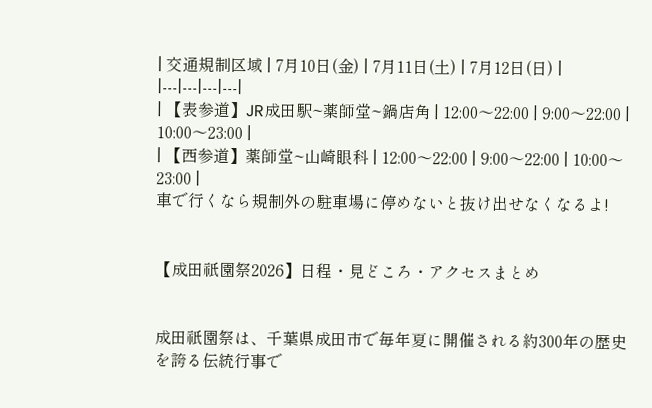| 交通規制区域 | 7月10日(金) | 7月11日(土) | 7月12日(日) |
|---|---|---|---|
| 【表参道】JR成田駅~薬師堂~鍋店角 | 12:00〜22:00 | 9:00〜22:00 | 10:00〜23:00 |
| 【西参道】薬師堂~山崎眼科 | 12:00〜22:00 | 9:00〜22:00 | 10:00〜23:00 |
車で行くなら規制外の駐車場に停めないと抜け出せなくなるよ!


【成田祇園祭2026】日程・見どころ・アクセスまとめ


成田祇園祭は、千葉県成田市で毎年夏に開催される約300年の歴史を誇る伝統行事で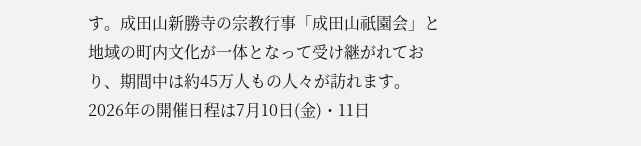す。成田山新勝寺の宗教行事「成田山祇園会」と地域の町内文化が一体となって受け継がれており、期間中は約45万人もの人々が訪れます。
2026年の開催日程は7月10日(金)・11日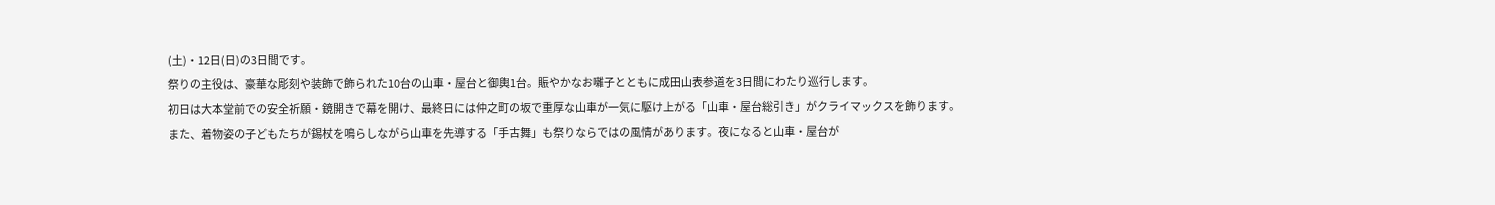(土)・12日(日)の3日間です。
祭りの主役は、豪華な彫刻や装飾で飾られた10台の山車・屋台と御輿1台。賑やかなお囃子とともに成田山表参道を3日間にわたり巡行します。
初日は大本堂前での安全祈願・鏡開きで幕を開け、最終日には仲之町の坂で重厚な山車が一気に駆け上がる「山車・屋台総引き」がクライマックスを飾ります。
また、着物姿の子どもたちが錫杖を鳴らしながら山車を先導する「手古舞」も祭りならではの風情があります。夜になると山車・屋台が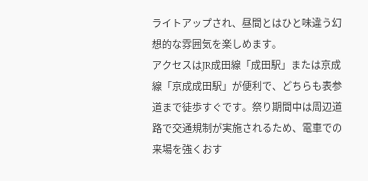ライトアップされ、昼間とはひと味違う幻想的な雰囲気を楽しめます。
アクセスはJR成田線「成田駅」または京成線「京成成田駅」が便利で、どちらも表参道まで徒歩すぐです。祭り期間中は周辺道路で交通規制が実施されるため、電車での来場を強くおす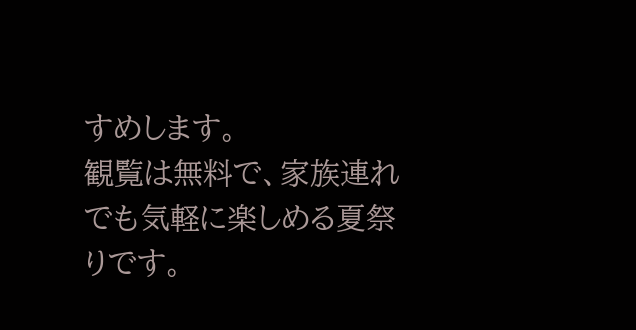すめします。
観覧は無料で、家族連れでも気軽に楽しめる夏祭りです。